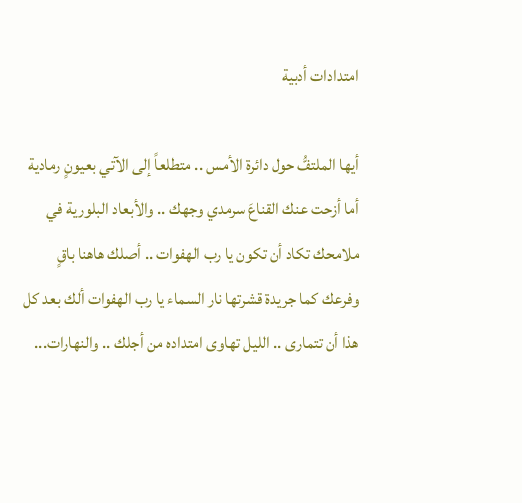امتدادات أدبية

أيها الملتفُّ حول دائرة الأمس .. متطلعاً إلى الآتي بعيونٍ رمادية أما أزحت عنك القناعَ سرمدي وجهك .. والأبعاد البلورية في ملامحك تكاد أن تكون يا رب الهفوات .. أصلك هاهنا باقٍ وفرعك كما جريدة قشرتها نار السماء يا رب الهفوات ألك بعد كل هذا أن تتمارى .. الليل تهاوى امتداده من أجلك .. والنهارات...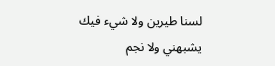لسنا طيرين ولا شيء فيك يشبهني ولا نجم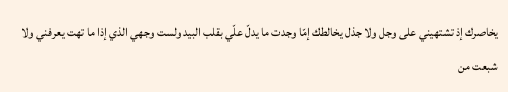يخاصرك إذ تشتهيني على وجل ولا جذل يخالطك إمّا وجدت ما يدلّ علّي بقلب البيد ولست وجهي الذي إذا ما تهت يعرفني ولا شبعت من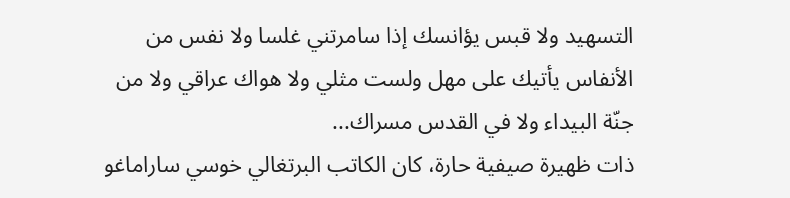التسهيد ولا قبس يؤانسك إذا سامرتني غلسا ولا نفس من الأنفاس يأتيك على مهل ولست مثلي ولا هواك عراقي ولا من جنّة البيداء ولا في القدس مسراك...
ذات ظهيرة صيفية حارة، كان الكاتب البرتغالي خوسي ساراماغو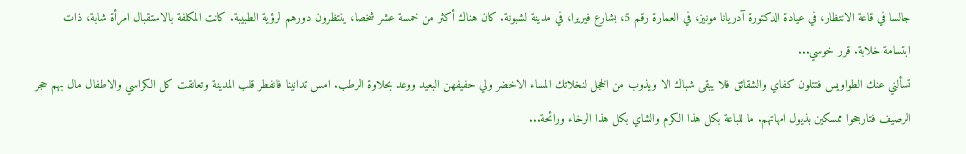جالسا في قاعة الانتظار، في عيادة الدكتورة آدريانا مونيز، في العمارة رقم 5، بشارع فيريرا، في مدينة لشبونة. كان هناك أكثر من خمسة عشر شخصا، ينتظرون دورهم لرؤية الطبيبة. كانت المكلفة بالاستقبال امرأة شابة، ذات ابتسامة خلابة. قرر خوسي...
تسألني عنك الطواويس فتتلون كفاي والشقائق فلا يبقى شباك الا ويذوب من الخجل لنخلاتك المساء الاخضر ولي حفيفهن البعيد ووعد بحلاوة الرطب. امس تدانينا فانفطر قلب المدينة وتعانقت كل الكراسي والاطفال مال بهم حجر الرصيف فتارجحوا ممسكين بذيول امهاتهم. ما للباعة بكل هذا الكرم والشاي بكل هذا الرخاء ورائحة...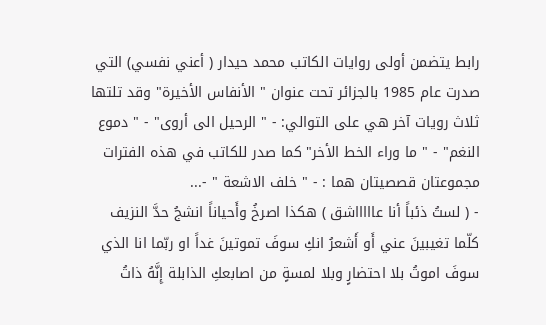رابط يتضمن أولى روايات الكاتب محمد حيدار ( أعني نفسي) التي صدرت عام 1985 بالجزائر تحت عنوان " الأنفاس الأخيرة" وقد تلتها ثلاث رويات آخر هي على التوالي: - " الرحيل الى أروى" - " دموع النغم" - " ما وراء الخط الأخر" كما صدر للكاتب في هذه الفترات مجموعتان قصصيتان هما : - " خلف الاشعة " -...
- ( لستُ ذئباً أنا عاااااشق ) هكذا اصرخُ وأَحياناً انشجُ حدَّ النزيف كلّما تغيبينَ عني أَو أَشعرُ انكِ سوفَ تموتينَ غداً او ربّما انا الذي سوفَ اموتُ بلا احتضارٍ وبلا لمسةٍ من اصابعكِ الذابلة إِنَّهُ ذاتُ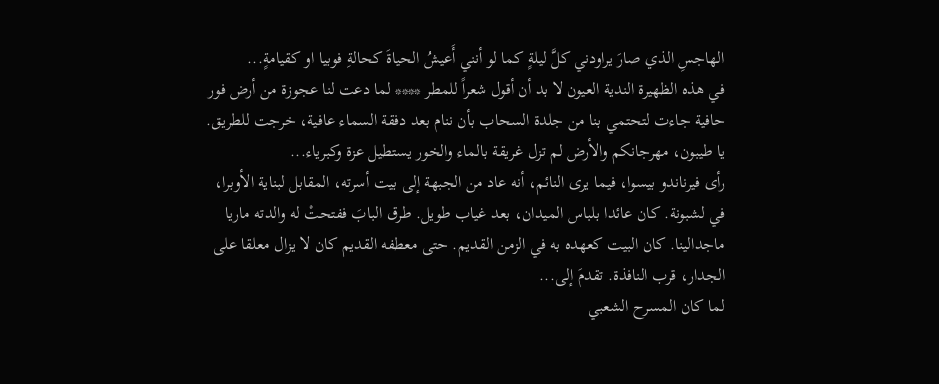الهاجسِ الذي صارَ يراودني كلَّ ليلةٍ كما لو أنني أَعيشُ الحياةَ كحالةِ فوبيا او كقيامةٍ...
في هذه الظهيرة الندية العيون لا بد أن أقول شعراً للمطر **** لما دعت لنا عجوزة من أرض فور حافية جاءت لتحتمي بنا من جلدة السحاب بأن ننام بعد دفقة السماء عافية، خرجت للطريق. يا طيبون، مهرجانكم والأرض لم تزل غريقة بالماء والخور يستطيل عزة وكبرياء...
رأى فيرناندو بيسوا، فيما يرى النائم، أنه عاد من الجبهة إلى بيت أسرته، المقابل لبناية الأوبرا، في لشبونة. كان عائدا بلباس الميدان، بعد غياب طويل. طرق البابَ ففتحتْ له والدته ماريا ماجدالينا. كان البيت كعهده به في الزمن القديم. حتى معطفه القديم كان لا يزال معلقا على الجدار، قرب النافذة. تقدمَ إلى...
لما كان المسرح الشعبي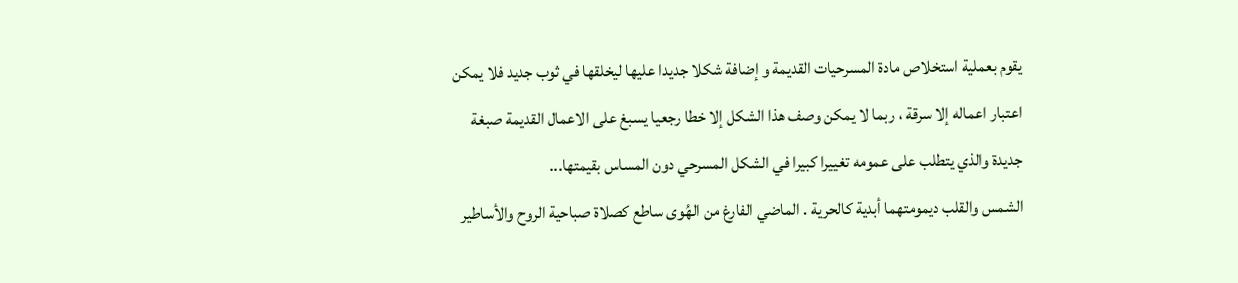يقوم بعملية استخلاص مادة المسرحيات القديمة و إضافة شكلا جديدا عليها ليخلقها في ثوب جديد فلا يمكن اعتبار اعماله إلا سرقة ، ربما لا يمكن وصف هذا الشكل إلا خطا رجعيا يسبغ على الاعمال القديمة صبغة جديدة والذي يتطلب على عمومه تغييرا كبيرا في الشكل المسرحي دون المساس بقيمتها...
الشمس والقلب ديمومتهما أبدية كالحرية . الماضي الفارغ من الهُوى ساطع كصلاة صباحية الروح والأساطير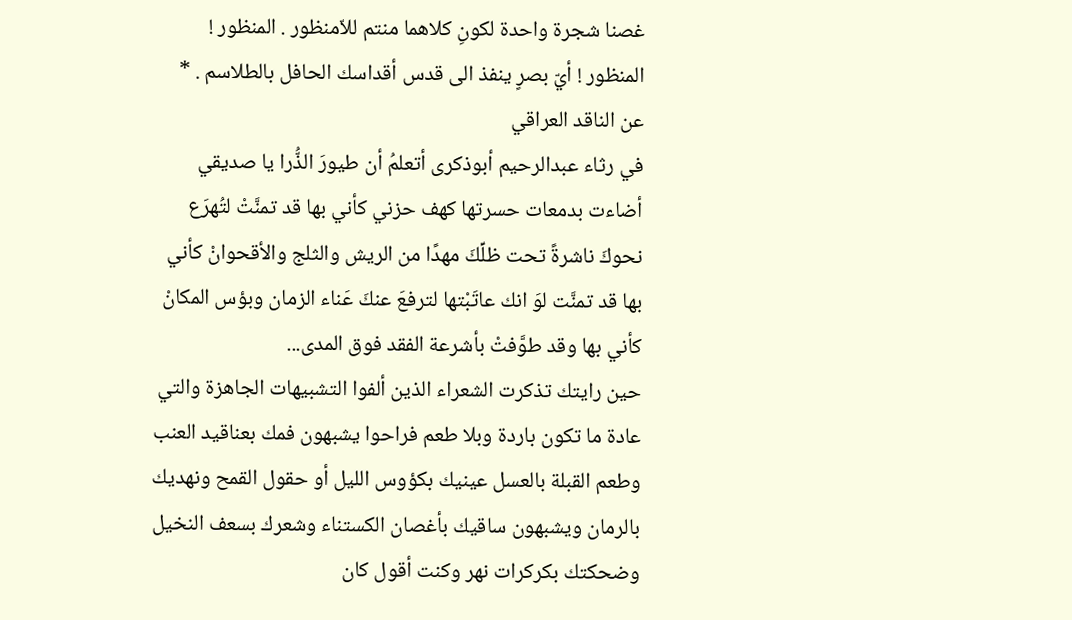غصنا شجرة واحدة لكونِ كلاهما منتم للاّمنظور . المنظور ! المنظور ! أيّ بصرٍ ينفذ الى قدس أقداسك الحافل بالطلاسم . * عن الناقد العراقي
في رثاء عبدالرحيم أبوذكرى أتعلمُ أن طيورَ الذُّرا يا صديقي أضاءت بدمعات حسرتها كهف حزني كأني بها قد تمنَّتْ لتُهرَع نحوكَ ناشرةً تحت ظلِّكَ مهدًا من الريش والثلج والأقحوانْ كأني بها قد تمنَّت لوَ انك عاتَبْتها لترفعَ عنكَ عَناء الزمان وبؤس المكانْ كأني بها وقد طوَّفتْ بأشرعة الفقد فوق المدى...
حين رايتك تذكرت الشعراء الذين ألفوا التشبيهات الجاهزة والتي عادة ما تكون باردة وبلا طعم فراحوا يشبهون فمك بعناقيد العنب وطعم القبلة بالعسل عينيك بكؤوس الليل أو حقول القمح ونهديك بالرمان ويشبهون ساقيك بأغصان الكستناء وشعرك بسعف النخيل وضحكتك بكركرات نهر وكنت أقول كان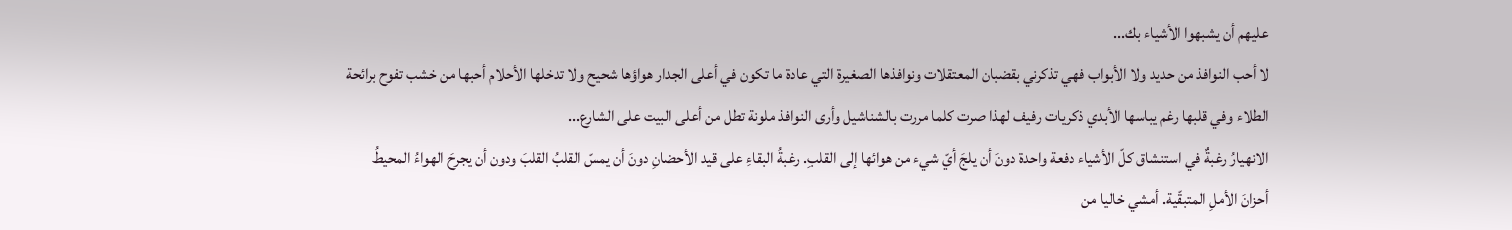عليهم أن يشبهوا الأشياء بك...
لا أحب النوافذ من حديد ولا الأبواب فهي تذكرني بقضبان المعتقلات ونوافذها الصغيرة التي عادة ما تكون في أعلى الجدار هواؤها شحيح ولا تدخلها الأحلام أحبها من خشب تفوح برائحة الطلاء وفي قلبها رغم يباسها الأبدي ذكريات رفيف لهذا صرت كلما مررت بالشناشيل وأرى النوافذ ملونة تطل من أعلى البيت على الشارع...
الانهيارُ رغبةٌ في استنشاق كلّ الأشياء دفعة واحدة دونَ أن يلجَ أيّ شيء من هوائها إلى القلبِ. رغبةُ البقاءِ على قيد الأحضانِ دونَ أن يمسّ القلبُ القلبَ ودون أن يجرحَ الهواءُ المحيطُ أحزانَ الأملِ المتبقّية. أمشي خاليا من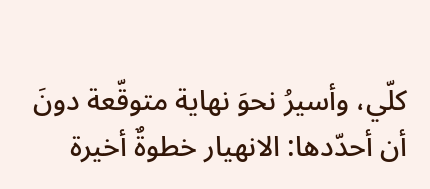كلّي، وأسيرُ نحوَ نهاية متوقّعة دونَ أن أحدّدها: الانهيار خطوةٌ أخيرة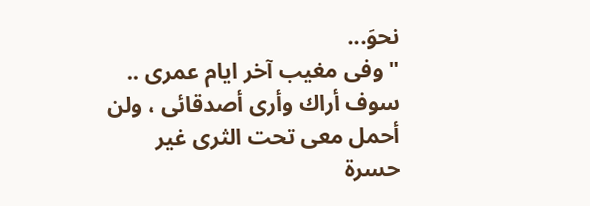نحوَ...
" وفى مغيب آخر ايام عمرى .. سوف أراك وأرى أصدقائى ، ولن أحمل معى تحت الثرى غير حسرة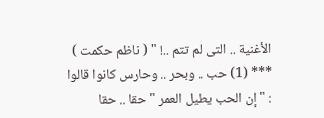الأغنية .. التى لم تتم ..! " ( ناظم حكمت ) *** (1) حب .. وبحر .. وحارس كانوا قالوا : " إن الحب يطيل العمر " حقا .. حقا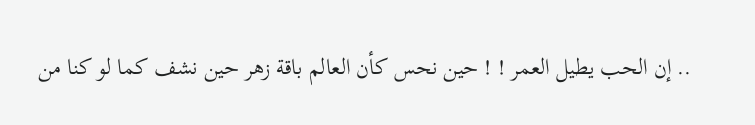.. إن الحب يطيل العمر ! ! حين نحس كأن العالم باقة زهر حين نشف كما لو كنا من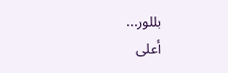بللور...
أعلى